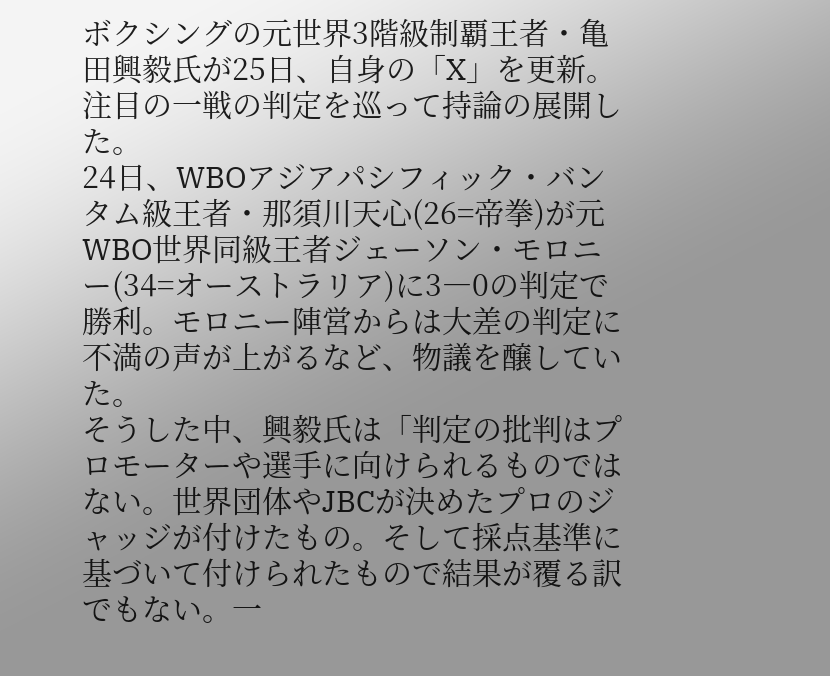ボクシングの元世界3階級制覇王者・亀田興毅氏が25日、自身の「X」を更新。注目の一戦の判定を巡って持論の展開した。
24日、WBOアジアパシフィック・バンタム級王者・那須川天心(26=帝拳)が元WBO世界同級王者ジェーソン・モロニー(34=オーストラリア)に3―0の判定で勝利。モロニー陣営からは大差の判定に不満の声が上がるなど、物議を醸していた。
そうした中、興毅氏は「判定の批判はプロモーターや選手に向けられるものではない。世界団体やJBCが決めたプロのジャッジが付けたもの。そして採点基準に基づいて付けられたもので結果が覆る訳でもない。一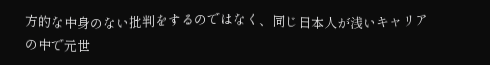方的な中身のない批判をするのではなく、同じ日本人が浅いキャリアの中で元世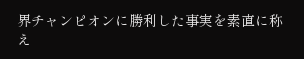界チャンピオンに勝利した事実を素直に称え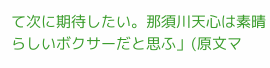て次に期待したい。那須川天心は素晴らしいボクサーだと思ふ」(原文マ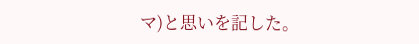マ)と思いを記した。